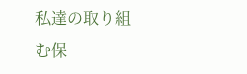私達の取り組む保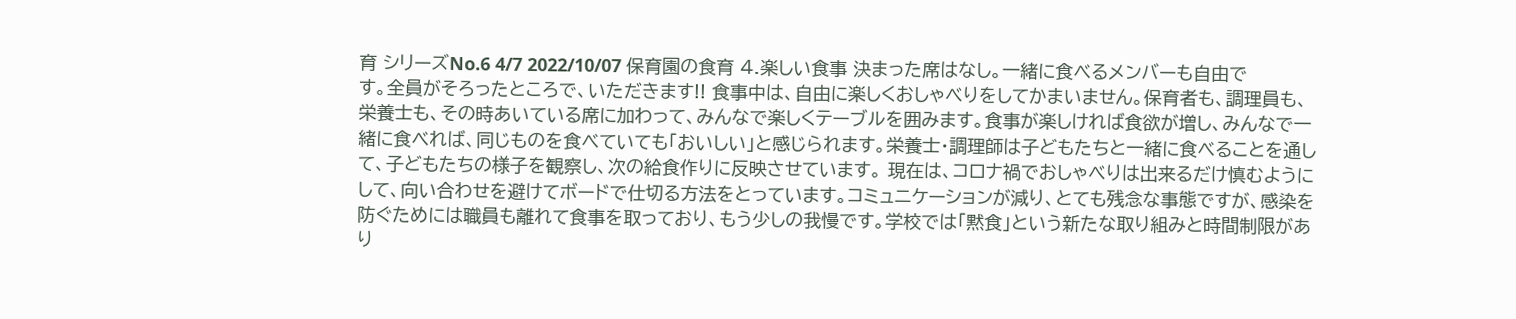育 シリーズNo.6 4/7 2022/10/07 保育園の食育 4.楽しい食事 決まった席はなし。一緒に食べるメンバーも自由です。全員がそろったところで、いただきます!! 食事中は、自由に楽しくおしゃべりをしてかまいません。保育者も、調理員も、栄養士も、その時あいている席に加わって、みんなで楽しくテーブルを囲みます。食事が楽しければ食欲が増し、みんなで一緒に食べれば、同じものを食べていても「おいしい」と感じられます。栄養士・調理師は子どもたちと一緒に食べることを通して、子どもたちの様子を観察し、次の給食作りに反映させています。 現在は、コロナ禍でおしゃべりは出来るだけ慎むようにして、向い合わせを避けてボードで仕切る方法をとっています。コミュニケーションが減り、とても残念な事態ですが、感染を防ぐためには職員も離れて食事を取っており、もう少しの我慢です。学校では「黙食」という新たな取り組みと時間制限があり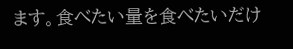ます。食べたい量を食べたいだけ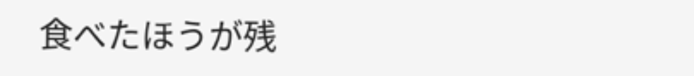食べたほうが残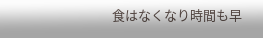食はなくなり時間も早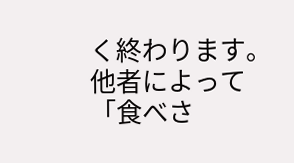く終わります。他者によって「食べさ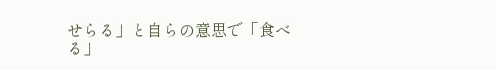せらる」と自らの意思で「食べる」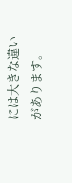には大きな違いがあります。